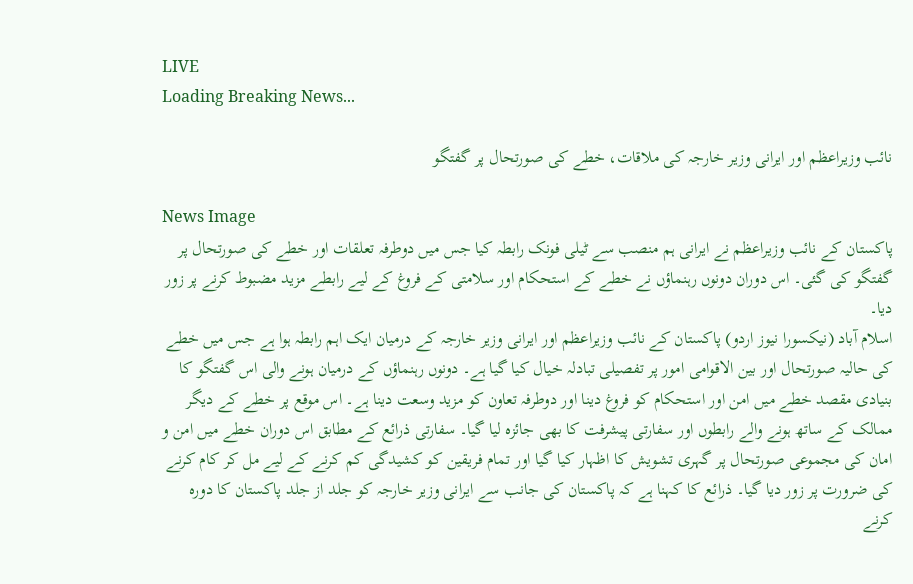LIVE
Loading Breaking News...

نائب وزیراعظم اور ایرانی وزیر خارجہ کی ملاقات، خطے کی صورتحال پر گفتگو

News Image
پاکستان کے نائب وزیراعظم نے ایرانی ہم منصب سے ٹیلی فونک رابطہ کیا جس میں دوطرفہ تعلقات اور خطے کی صورتحال پر گفتگو کی گئی۔ اس دوران دونوں رہنماؤں نے خطے کے استحکام اور سلامتی کے فروغ کے لیے رابطے مزید مضبوط کرنے پر زور دیا۔
اسلام آباد (نیکسورا نیوز اردو) پاکستان کے نائب وزیراعظم اور ایرانی وزیر خارجہ کے درمیان ایک اہم رابطہ ہوا ہے جس میں خطے کی حالیہ صورتحال اور بین الاقوامی امور پر تفصیلی تبادلہ خیال کیا گیا ہے۔ دونوں رہنماؤں کے درمیان ہونے والی اس گفتگو کا بنیادی مقصد خطے میں امن اور استحکام کو فروغ دینا اور دوطرفہ تعاون کو مزید وسعت دینا ہے۔ اس موقع پر خطے کے دیگر ممالک کے ساتھ ہونے والے رابطوں اور سفارتی پیشرفت کا بھی جائزہ لیا گیا۔ سفارتی ذرائع کے مطابق اس دوران خطے میں امن و امان کی مجموعی صورتحال پر گہری تشویش کا اظہار کیا گیا اور تمام فریقین کو کشیدگی کم کرنے کے لیے مل کر کام کرنے کی ضرورت پر زور دیا گیا۔ ذرائع کا کہنا ہے کہ پاکستان کی جانب سے ایرانی وزیر خارجہ کو جلد از جلد پاکستان کا دورہ کرنے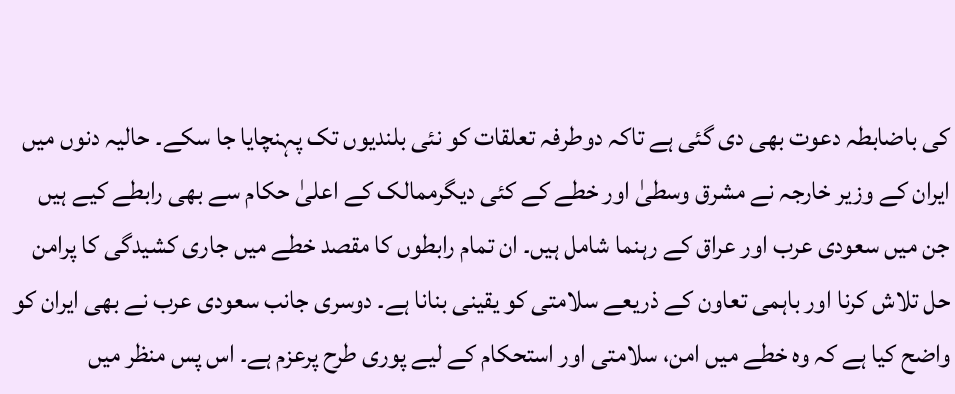کی باضابطہ دعوت بھی دی گئی ہے تاکہ دوطرفہ تعلقات کو نئی بلندیوں تک پہنچایا جا سکے۔ حالیہ دنوں میں ایران کے وزیر خارجہ نے مشرق وسطیٰ اور خطے کے کئی دیگرممالک کے اعلیٰ حکام سے بھی رابطے کیے ہیں جن میں سعودی عرب اور عراق کے رہنما شامل ہیں۔ ان تمام رابطوں کا مقصد خطے میں جاری کشیدگی کا پرامن حل تلاش کرنا اور باہمی تعاون کے ذریعے سلامتی کو یقینی بنانا ہے۔ دوسری جانب سعودی عرب نے بھی ایران کو واضح کیا ہے کہ وہ خطے میں امن، سلامتی اور استحکام کے لیے پوری طرح پرعزم ہے۔ اس پس منظر میں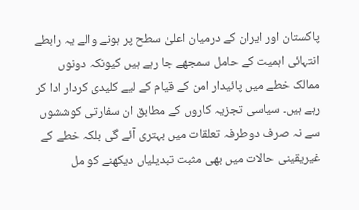پاکستان اور ایران کے درمیان اعلیٰ سطح پر ہونے والے یہ رابطے انتہائی اہمیت کے حامل سمجھے جا رہے ہیں کیونکہ دونوں ممالک خطے میں پائیدار امن کے قیام کے لیے کلیدی کردار ادا کر رہے ہیں۔ سیاسی تجزیہ کاروں کے مطابق ان سفارتی کوششوں سے نہ صرف دوطرفہ تعلقات میں بہتری آئے گی بلکہ خطے کے غیریقینی حالات میں بھی مثبت تبدیلیاں دیکھنے کو مل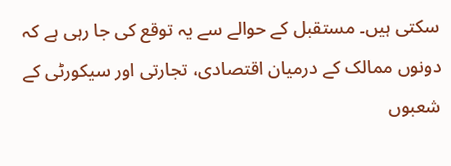سکتی ہیں۔ مستقبل کے حوالے سے یہ توقع کی جا رہی ہے کہ دونوں ممالک کے درمیان اقتصادی، تجارتی اور سیکورٹی کے شعبوں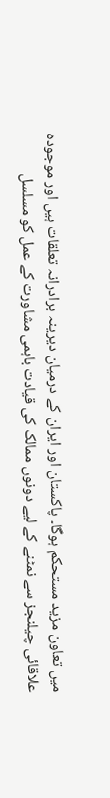میں تعاون مزید مستحکم ہوگا۔ پاکستان اور ایران کے درمیان دیرینہ برادرانہ تعلقات ہیں اور موجودہ علاقائی چیلنجز سے نمٹنے کے لیے دونوں ممالک کی قیادت باہمی مشاورت کے عمل کو مسلسل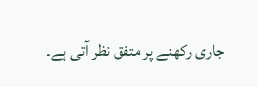جاری رکھنے پر متفق نظر آتی ہے۔